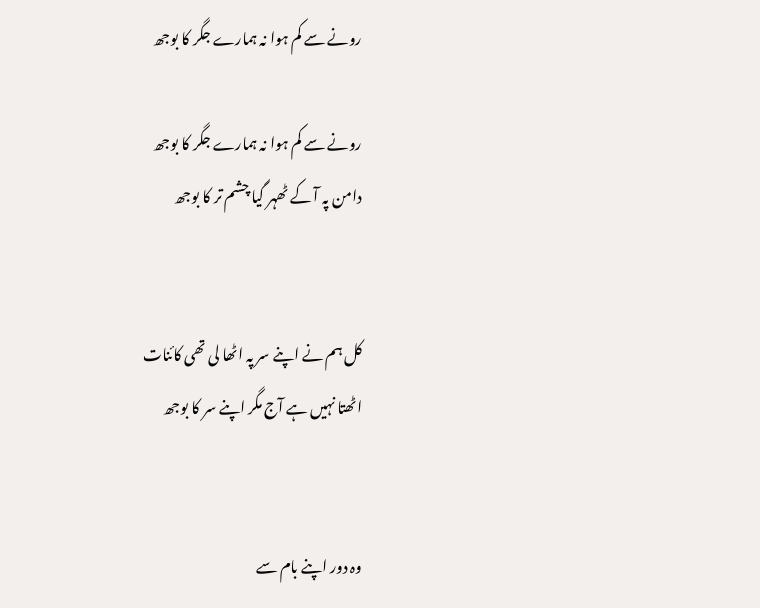رونے سے کم ہوا نہ ہمارے جگر کا بوجھ

رونے سے کم ہوا نہ ہمارے جگر کا بوجھ
دامن پہ آ کے ٹھہر گیا چشم تر کا بوجھ


کل ہم نے اپنے سر پہ اٹھا لی تھی کائنات
اٹھتا نہیں ہے آج مگر اپنے سر کا بوجھ


وہ دور اپنے بام سے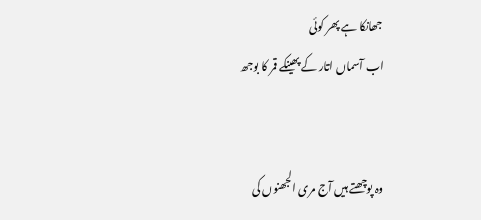جھانکا ہے پھر کوئی
اب آسماں اتار کے پھینکے قمر کا بوجھ


وہ پوچھتے ہیں آج مری الجھنوں کی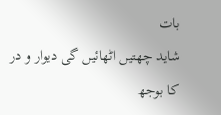بات
شاید چھتیں اٹھائیں گی دیوار و در کا بوجھ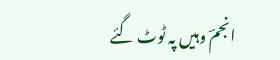انجمؔ وہیں پہ ٹوٹ گئے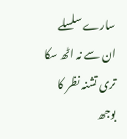سارے سلسلے
ان سے نہ اٹھ سکا تری تشنہ نظر کا بوجھ